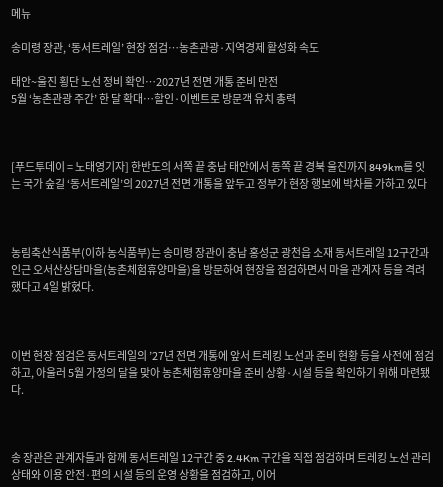메뉴

송미령 장관, ‘동서트레일’ 현장 점검…농촌관광·지역경제 활성화 속도

태안~울진 횡단 노선 정비 확인…2027년 전면 개통 준비 만전
5월 ‘농촌관광 주간’ 한 달 확대…할인·이벤트로 방문객 유치 총력



[푸드투데이 = 노태영기자] 한반도의 서쪽 끝 충남 태안에서 동쪽 끝 경북 울진까지 849km를 잇는 국가 숲길 ‘동서트레일’의 2027년 전면 개통을 앞두고 정부가 현장 행보에 박차를 가하고 있다



농림축산식품부(이하 농식품부)는 송미령 장관이 충남 홍성군 광천읍 소재 동서트레일 12구간과 인근 오서산상담마을(농촌체험휴양마을)을 방문하여 현장을 점검하면서 마을 관계자 등을 격려했다고 4일 밝혔다.



이번 현장 점검은 동서트레일의 ’27년 전면 개통에 앞서 트레킹 노선과 준비 현황 등을 사전에 점검하고, 아울러 5월 가정의 달을 맞아 농촌체험휴양마을 준비 상황·시설 등을 확인하기 위해 마련됐다.



송 장관은 관계자들과 함께 동서트레일 12구간 중 2.4Km 구간을 직접 점검하며 트레킹 노선 관리 상태와 이용 안전·편의 시설 등의 운영 상황을 점검하고, 이어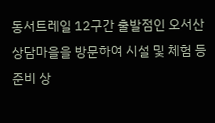동서트레일 12구간 출발점인 오서산 상담마을을 방문하여 시설 및 체험 등 준비 상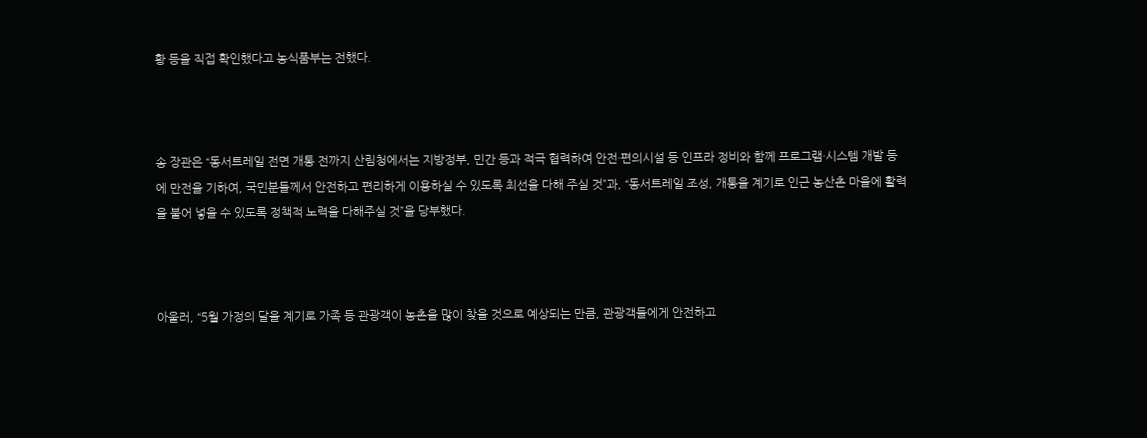황 등을 직접 확인했다고 농식품부는 전했다.



송 장관은 “동서트레일 전면 개통 전까지 산림청에서는 지방정부, 민간 등과 적극 협력하여 안전·편의시설 등 인프라 정비와 함께 프로그램·시스템 개발 등에 만전을 기하여, 국민분들께서 안전하고 편리하게 이용하실 수 있도록 최선을 다해 주실 것”과, “동서트레일 조성, 개통을 계기로 인근 농산촌 마을에 활력을 불어 넣을 수 있도록 정책적 노력을 다해주실 것”을 당부했다.



아울러, “5월 가정의 달을 계기로 가족 등 관광객이 농촌을 많이 찾을 것으로 예상되는 만큼, 관광객들에게 안전하고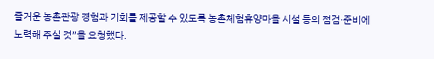즐거운 농촌관광 경험과 기회를 제공할 수 있도록 농촌체험휴양마을 시설 등의 점검·준비에 노력해 주실 것”을 요청했다.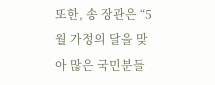또한, 송 장관은 “5월 가정의 달을 맞아 많은 국민분들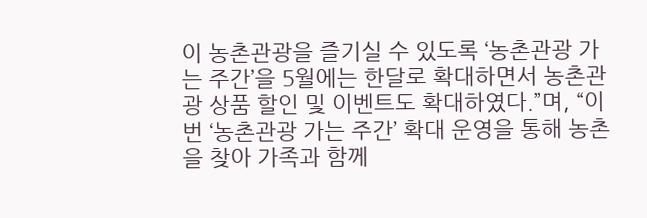이 농촌관광을 즐기실 수 있도록 ‘농촌관광 가는 주간’을 5월에는 한달로 확대하면서 농촌관광 상품 할인 및 이벤트도 확대하였다.”며, “이번 ‘농촌관광 가는 주간’ 확대 운영을 통해 농촌을 찾아 가족과 함께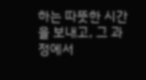하는 따뜻한 시간을 보내고, 그 과정에서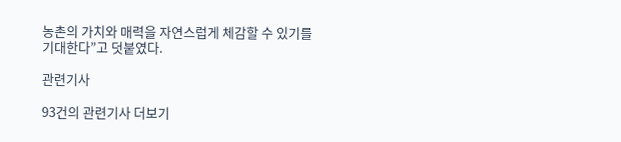농촌의 가치와 매력을 자연스럽게 체감할 수 있기를 기대한다”고 덧붙였다.

관련기사

93건의 관련기사 더보기